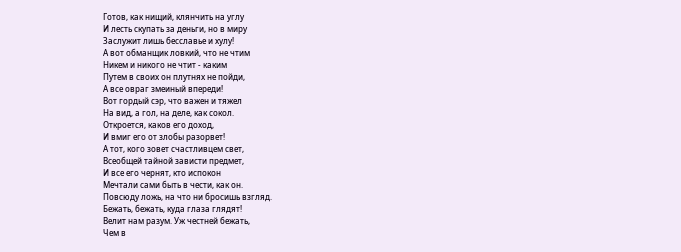Готов, как нищий, клянчить на углу
И лесть скупать за деньги, но в миру
Заслужит лишь бесславье и хулу!
А вот обманщик ловкий, что не чтим
Никем и никого не чтит - каким
Путем в своих он плутнях не пойди,
А все овраг змеиный впереди!
Вот гордый сэр, что важен и тяжел
На вид, а гол, на деле, как сокол.
Откроется, каков его доход,
И вмиг его от злобы разорвет!
А тот, кого зовет счастливцем свет,
Всеобщей тайной зависти предмет,
И все его чернят, кто испокон
Мечтали сами быть в чести, как он.
Повсюду ложь, на что ни бросишь взгляд.
Бежать, бежать, куда глаза глядят!
Велит нам разум. Уж честней бежать,
Чем в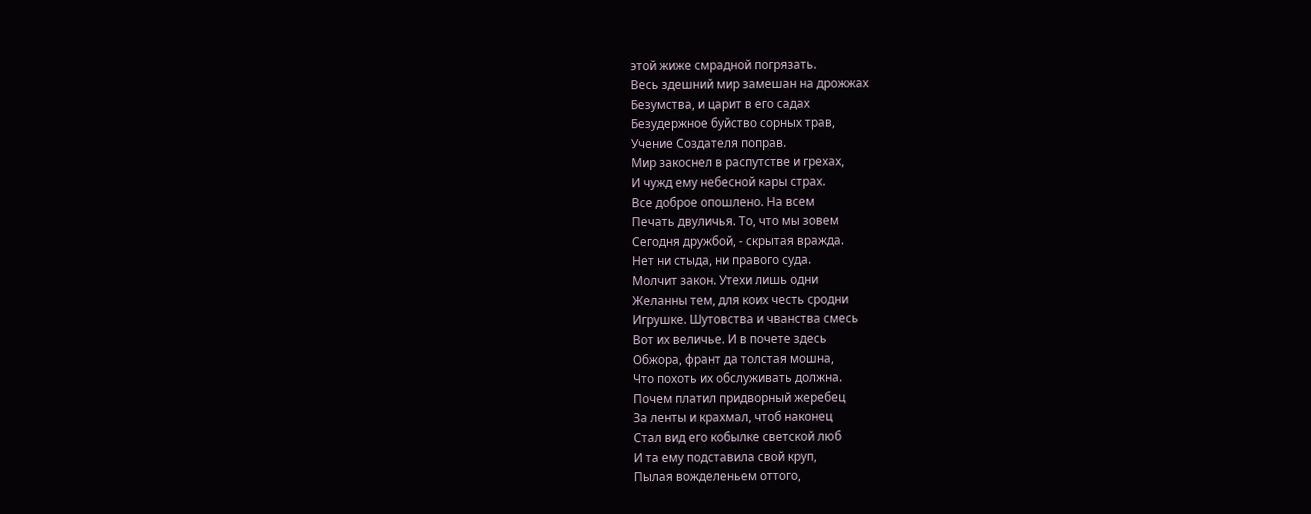этой жиже смрадной погрязать.
Весь здешний мир замешан на дрожжах
Безумства, и царит в его садах
Безудержное буйство сорных трав,
Учение Создателя поправ.
Мир закоснел в распутстве и грехах,
И чужд ему небесной кары страх.
Все доброе опошлено. На всем
Печать двуличья. То, что мы зовем
Сегодня дружбой, - скрытая вражда.
Нет ни стыда, ни правого суда.
Молчит закон. Утехи лишь одни
Желанны тем, для коих честь сродни
Игрушке. Шутовства и чванства смесь
Вот их величье. И в почете здесь
Обжора, франт да толстая мошна,
Что похоть их обслуживать должна.
Почем платил придворный жеребец
За ленты и крахмал, чтоб наконец
Стал вид его кобылке светской люб
И та ему подставила свой круп,
Пылая вожделеньем оттого,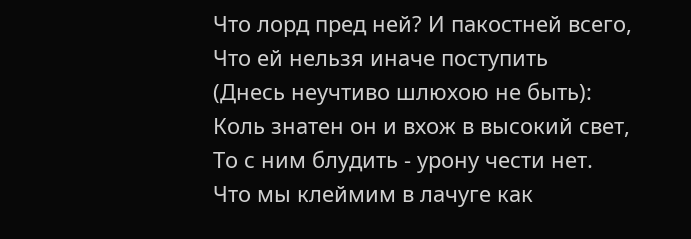Что лорд пред ней? И пакостней всего,
Что ей нельзя иначе поступить
(Днесь неучтиво шлюхою не быть):
Коль знатен он и вхож в высокий свет,
То с ним блудить - урону чести нет.
Что мы клеймим в лачуге как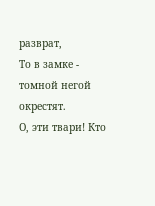разврат,
То в замке - томной негой окрестят.
О, эти твари! Кто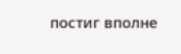постиг вполне